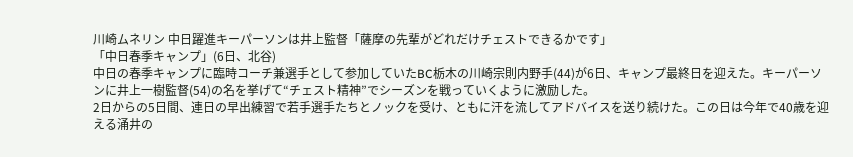川崎ムネリン 中日躍進キーパーソンは井上監督「薩摩の先輩がどれだけチェストできるかです」
「中日春季キャンプ」(6日、北谷)
中日の春季キャンプに臨時コーチ兼選手として参加していたBC栃木の川崎宗則内野手(44)が6日、キャンプ最終日を迎えた。キーパーソンに井上一樹監督(54)の名を挙げて“チェスト精神”でシーズンを戦っていくように激励した。
2日からの5日間、連日の早出練習で若手選手たちとノックを受け、ともに汗を流してアドバイスを送り続けた。この日は今年で40歳を迎える涌井の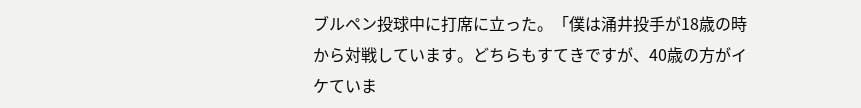ブルペン投球中に打席に立った。「僕は涌井投手が18歳の時から対戦しています。どちらもすてきですが、40歳の方がイケていま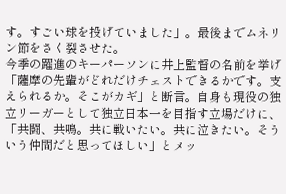す。すごい球を投げていました」。最後までムネリン節をさく裂させた。
今季の躍進のキーパーソンに井上監督の名前を挙げ「薩摩の先輩がどれだけチェストできるかです。支えられるか。そこがカギ」と断言。自身も現役の独立リーガーとして独立日本一を目指す立場だけに、「共闘、共鳴。共に戦いたい。共に泣きたい。そういう仲間だと思ってほしい」とメッ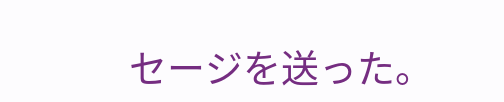セージを送った。